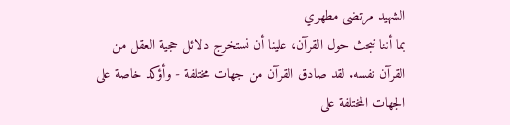الشهيد مرتضى مطهري
بما أننا نبحث حول القرآن، علينا أن نستخرج دلائل حجية العقل من القرآن نفسه. لقد صادق القرآن من جهات مختلفة - وأؤكد خاصة على الجهات المختلفة على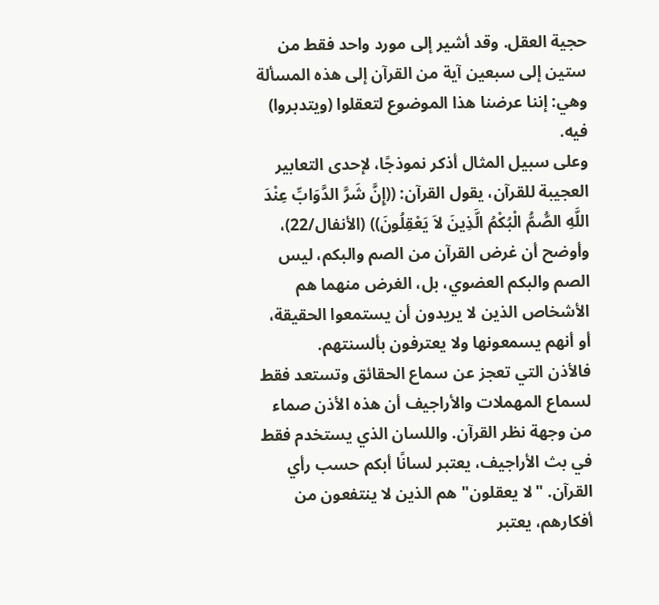حجية العقل. وقد أشير إلى مورد واحد فقط من ستين إلى سبعين آية من القرآن إلى هذه المسألة وهي: إننا عرضنا هذا الموضوع لتعقلوا (ويتدبروا) فيه.
وعلى سبيل المثال أذكر نموذجًا، لإحدى التعابير العجيبة للقرآن، يقول القرآن: ((إِنَّ شَرَّ الدَّوَابِّ عِنْدَ اللَّهِ الصُّمُّ الْبُكْمُ الَّذِينَ لاَ يَعْقِلُونَ)) (الأنفال/22)، وأوضح أن غرض القرآن من الصم والبكم، ليس الصم والبكم العضوي، بل، الغرض منهما هم الأشخاص الذين لا يريدون أن يستمعوا الحقيقة، أو أنهم يسمعونها ولا يعترفون بألسنتهم.
فالأذن التي تعجز عن سماع الحقائق وتستعد فقط لسماع المهملات والأراجيف أن هذه الأذن صماء من وجهة نظر القرآن. واللسان الذي يستخدم فقط في بث الأراجيف، يعتبر لسانًا أبكم حسب رأي القرآن. "لا يعقلون" هم الذين لا ينتفعون من أفكارهم، يعتبر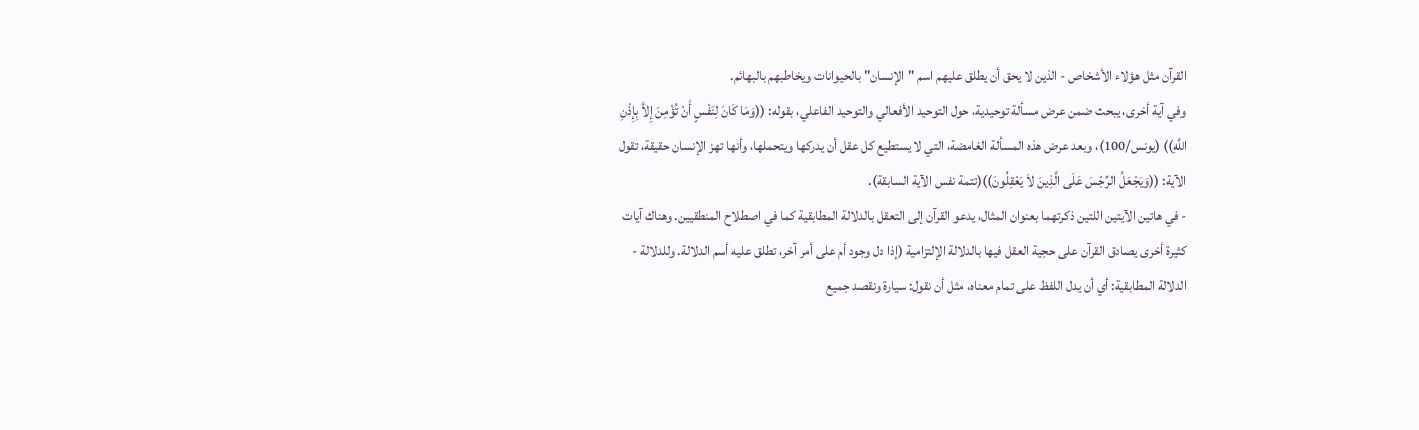القرآن مثل هؤلاء الأشخاص - الذين لا يحق أن يطلق عليهم اسم "الإنسان" بالحيوانات ويخاطبهم بالبهائم.
وفي آية أخرى، يبحث ضمن عرض مسألة توحيدية، حول التوحيد الأفعالي والتوحيد الفاعلي، بقوله: ((وَمَا كَانَ لِنَفْسٍ أَنْ تُؤْمِنَ إِلاَّ بِإِذْنِ اللَّهِ)) (يونس/100)، وبعد عرض هذه المسألة الغامضة، التي لا يستطيع كل عقل أن يدركها ويتحملها، وأنها تهز الإنسان حقيقة، تقول الآية: ((وَيَجْعَلُ الرِّجْسَ عَلَى الَّذِينَ لاَ يَعْقِلُونَ))(تتمة نفس الآية السابقة).
- في هاتين الآيتين اللتين ذكرتهما بعنوان المثال، يدعو القرآن إلى التعقل بالدلالة المطابقية كما في اصطلاح المنطقيين. وهناك آيات كثيرة أخرى يصادق القرآن على حجية العقل فيها بالدلالة الإلتزامية (إذا دل وجود أم على أمر آخر، تطلق عليه أسم الدلالة. وللدلالة - الدلالة المطابقية: أي أن يدل اللفظ على تمام معناه، مثل أن نقول: سيارة ونقصد جميع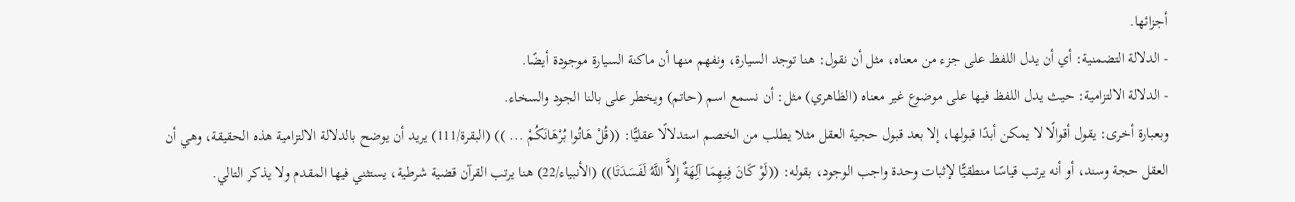أجزائها.
- الدلالة التضمنية: أي أن يدل اللفظ على جزء من معناه، مثل أن نقول: هنا توجد السيارة، ونفهم منها أن ماكنة السيارة موجودة أيضًا.
- الدلالة الالتزامية: حيث يدل اللفظ فيها على موضوع غير معناه (الظاهري) مثل: أن نسمع اسم (حاتم) ويخطر على بالنا الجود والسخاء.
وبعبارة أخرى: يقول أقوالًا لا يمكن أبدًا قبولها، إلا بعد قبول حجية العقل مثلا يطلب من الخصم استدلالًا عقليًّا: ((قُلْ هَاتُوا بُرْهَانَكُمْ ... )) (البقرة/111) يريد أن يوضح بالدلالة الالتزامية هذه الحقيقة، وهي أن العقل حجة وسند، أو أنه يرتب قياسًا منطقيًّا لإثبات وحدة واجب الوجود، بقوله: ((لَوْ كَانَ فِيهِمَا آلِهَةٌ إِلاَّ اللَّهُ لَفَسَدَتَا)) (الأنبياء/22) هنا يرتب القرآن قضية شرطية، يستثني فيها المقدم ولا يذكر التالي.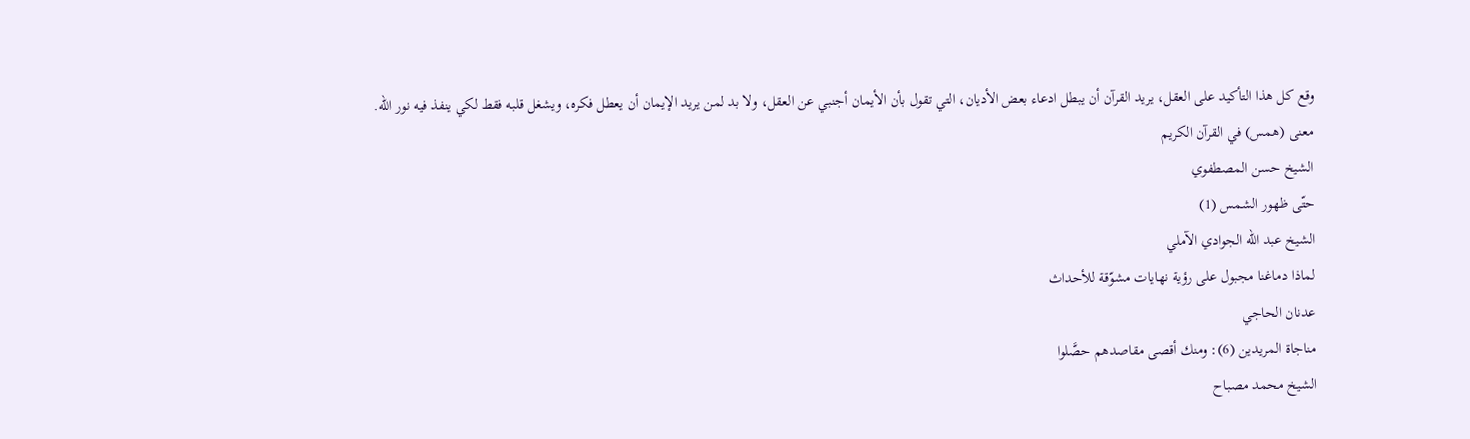وقع كل هذا التأكيد على العقل، يريد القرآن أن يبطل ادعاء بعض الأديان، التي تقول بأن الأيمان أجنبي عن العقل، ولا بد لمن يريد الإيمان أن يعطل فكره، ويشغل قلبه فقط لكي ينفذ فيه نور الله.
معنى (همس) في القرآن الكريم
الشيخ حسن المصطفوي
حتّى ظهور الشمس (1)
الشيخ عبد الله الجوادي الآملي
لماذا دماغنا مجبول على رؤية نهايات مشوّقة للأحداث
عدنان الحاجي
مناجاة المريدين (6): ومنك أقصى مقاصدهم حصَّلوا
الشيخ محمد مصباح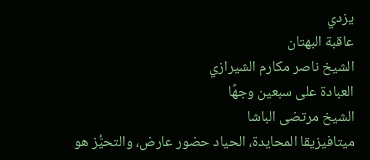يزدي
عاقبة البهتان
الشيخ ناصر مكارم الشيرازي
العبادة على سبعين وجهًا
الشيخ مرتضى الباشا
ميتافيزيقا المحايدة، الحياد حضور عارض، والتحيُّز هو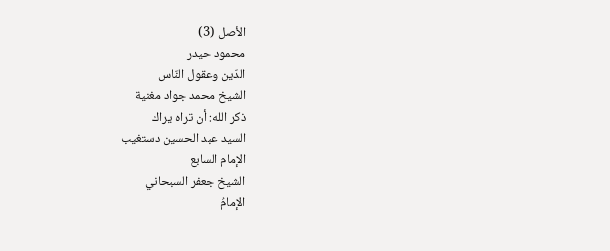الأصل (3)
محمود حيدر
الدّين وعقول النّاس
الشيخ محمد جواد مغنية
ذكر الله: أن تراه يراك
السيد عبد الحسين دستغيب
الإمام السابع
الشيخ جعفر السبحاني
الإمامُ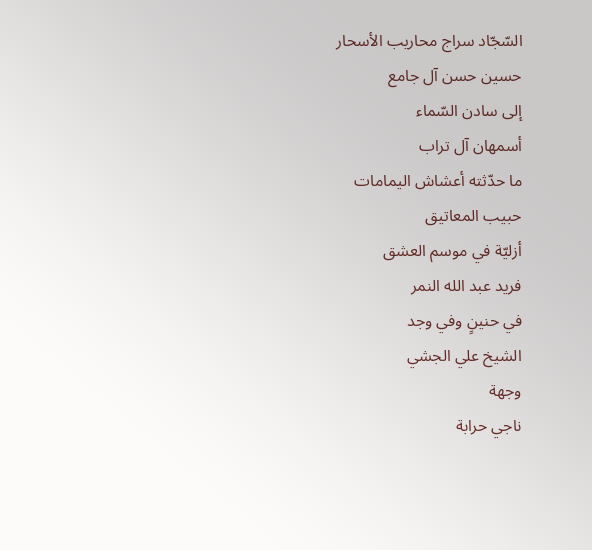السّجّاد سراج محاريب الأسحار
حسين حسن آل جامع
إلى سادن السّماء
أسمهان آل تراب
ما حدّثته أعشاش اليمامات
حبيب المعاتيق
أزليّة في موسم العشق
فريد عبد الله النمر
في حنينٍ وفي وجد
الشيخ علي الجشي
وجهة
ناجي حرابة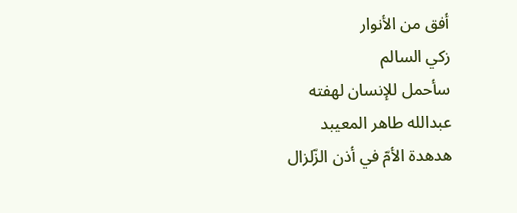أفق من الأنوار
زكي السالم
سأحمل للإنسان لهفته
عبدالله طاهر المعيبد
هدهدة الأمّ في أذن الزّلزال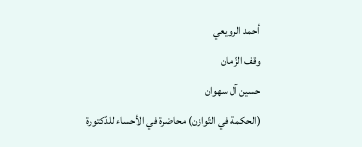أحمد الرويعي
وقف الزّمان
حسين آل سهوان
(الحكمة في التّوازن) محاضرة في الأحساء للدّكتورة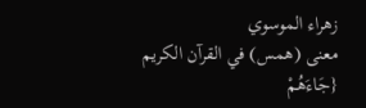زهراء الموسوي
معنى (همس) في القرآن الكريم
{جَاءَهُمْ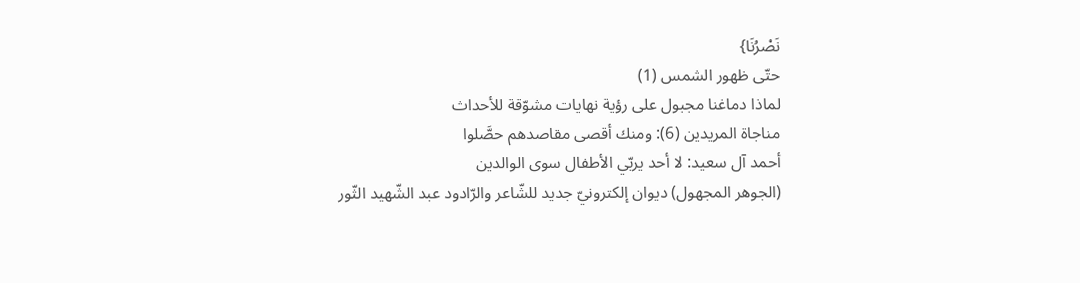نَصْرُنَا}
حتّى ظهور الشمس (1)
لماذا دماغنا مجبول على رؤية نهايات مشوّقة للأحداث
مناجاة المريدين (6): ومنك أقصى مقاصدهم حصَّلوا
أحمد آل سعيد: لا أحد يربّي الأطفال سوى الوالدين
(الجوهر المجهول) ديوان إلكترونيّ جديد للشّاعر والرّادود عبد الشّهيد الثّور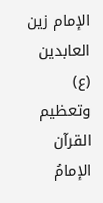الإمام زين العابدين (ع) وتعظيم القرآن
الإمامُ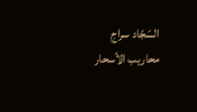السّجّاد سراج محاريب الأسحار